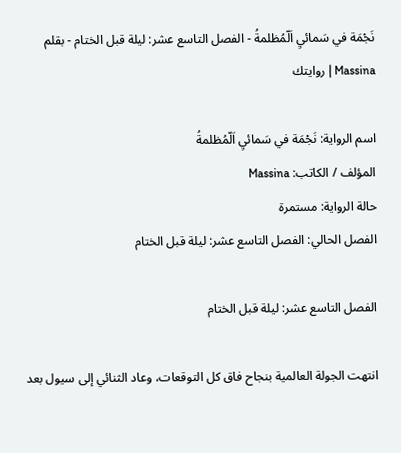نَجْمَة في سَمائيِ اَلّمُظلمةُ - الفصل التاسع عشر: ليلة قبل الختام - بقلم Massina | روايتك

اسم الرواية: نَجْمَة في سَمائيِ اَلّمُظلمةُ
المؤلف / الكاتب: Massina
حالة الرواية: مستمرة
الفصل الحالي: الفصل التاسع عشر: ليلة قبل الختام

الفصل التاسع عشر: ليلة قبل الختام

انتهت الجولة العالمية بنجاح فاق كل التوقعات، وعاد الثنائي إلى سيول بعد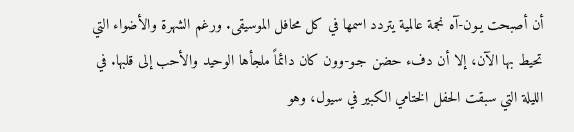أن أصبحت يـون-آه نجمة عالمية يتردد اسمها في كل محافل الموسيقى. ورغم الشهرة والأضواء التي تحيط بها الآن، إلا أن دفء حضن جـو-وون كان دائماً ملجأها الوحيد والأحب إلى قلبها. في الليلة التي سبقت الحفل الختامي الكبير في سيول، وهو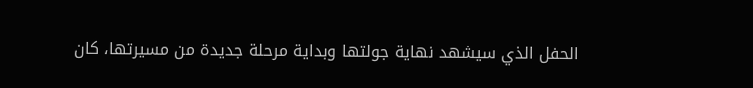الحفل الذي سيشهد نهاية جولتها وبداية مرحلة جديدة من مسيرتها، كان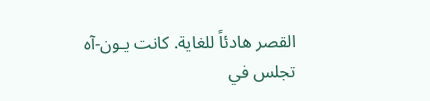القصر هادئاً للغاية. كانت يـون-آه تجلس في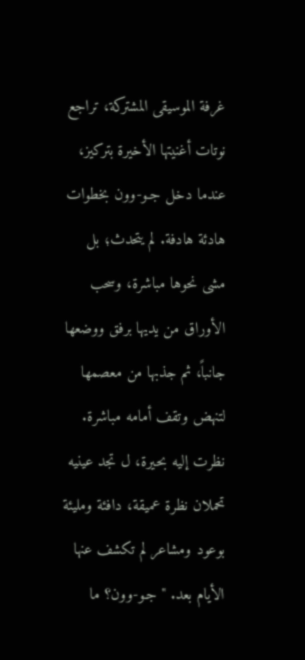غرفة الموسيقى المشتركة، تراجع نوتات أغنيتها الأخيرة بتركيز، عندما دخل جـو-وون بخطوات هادئة هادفة. لم يتحدث؛ بل مشى نحوها مباشرة، وسحب الأوراق من يديها برفق ووضعها جانباً، ثم جذبها من معصمها لتنهض وتقف أمامه مباشرة. نظرت إليه بحيرة، ل تجد عينيه تحملان نظرة عميقة، دافئة ومليئة بوعود ومشاعر لم تكشف عنها الأيام بعد. "جـو-وون؟ ما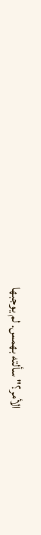الأمر؟" سألته بهمس. لم يوجبها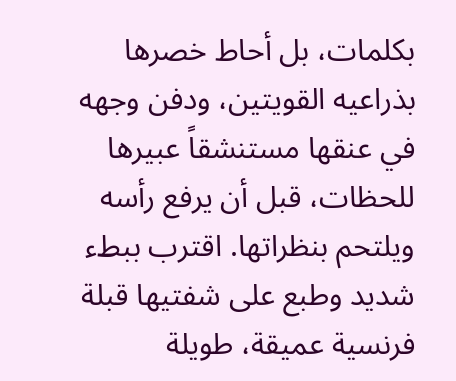بكلمات، بل أحاط خصرها بذراعيه القويتين، ودفن وجهه في عنقها مستنشقاً عبيرها للحظات، قبل أن يرفع رأسه ويلتحم بنظراتها. اقترب ببطء شديد وطبع على شفتيها قبلة فرنسية عميقة، طويلة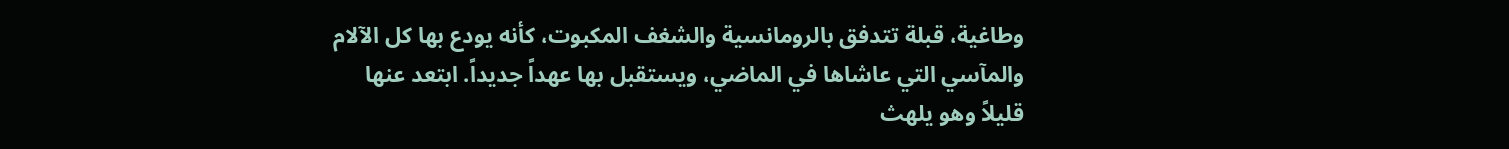وطاغية، قبلة تتدفق بالرومانسية والشغف المكبوت، كأنه يودع بها كل الآلام والمآسي التي عاشاها في الماضي، ويستقبل بها عهداً جديداً. ابتعد عنها قليلاً وهو يلهث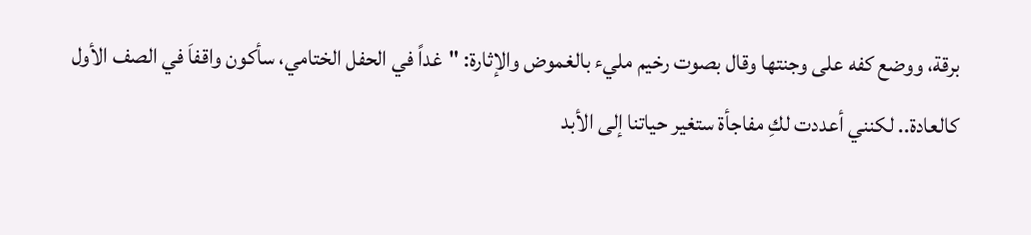برقة، ووضع كفه على وجنتها وقال بصوت رخيم مليء بالغموض والإثارة: "غداً في الحفل الختامي، سأكون واقفاَ في الصف الأول كالعادة.. لكنني أعددت لكِ مفاجأة ستغير حياتنا إلى الأبد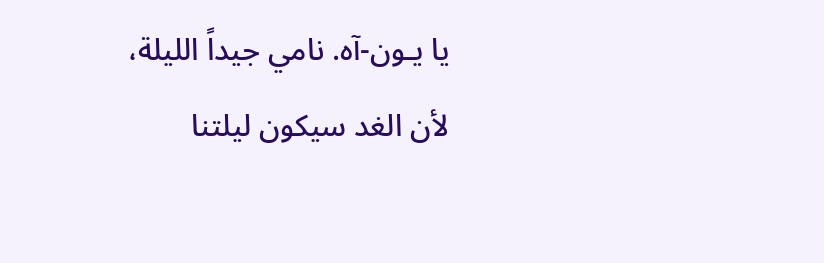يا يـون-آه. نامي جيداً الليلة، لأن الغد سيكون ليلتنا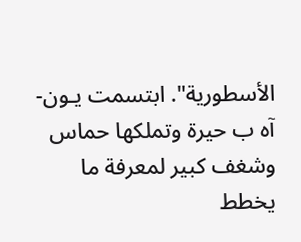الأسطورية". ابتسمت يـون-آه ب حيرة وتملكها حماس وشغف كبير لمعرفة ما يخطط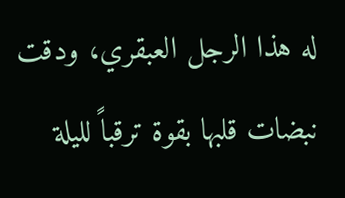له هذا الرجل العبقري، ودقت نبضات قلبها بقوة ترقباً لليلة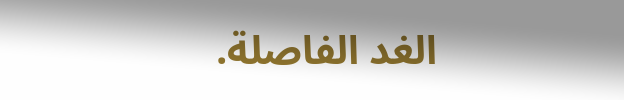الغد الفاصلة.